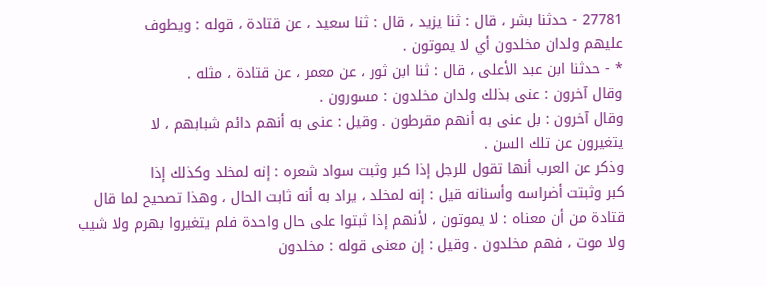27781 - حدثنا بشر ، قال : ثنا يزيد ، قال : ثنا سعيد ، عن قتادة ، قوله : ويطوف
عليهم ولدان مخلدون أي لا يموتون .
* - حدثنا ابن عبد الأعلى ، قال : ثنا ابن ثور ، عن معمر ، عن قتادة ، مثله .
وقال آخرون : عنى بذلك ولدان مخلدون : مسورون .
وقال آخرون : بل عنى به أنهم مقرطون . وقيل : عنى به أنهم دائم شبابهم ، لا
يتغيرون عن تلك السن .
وذكر عن العرب أنها تقول للرجل إذا كبر وثبت سواد شعره : إنه لمخلد وكذلك إذا
كبر وثبتت أضراسه وأسنانه قيل : إنه لمخلد ، يراد به أنه ثابت الحال ، وهذا تصحيح لما قال
قتادة من أن معناه : لا يموتون ، لأنهم إذا ثبتوا على حال واحدة فلم يتغيروا بهرم ولا شيب
ولا موت ، فهم مخلدون . وقيل : إن معنى قوله : مخلدون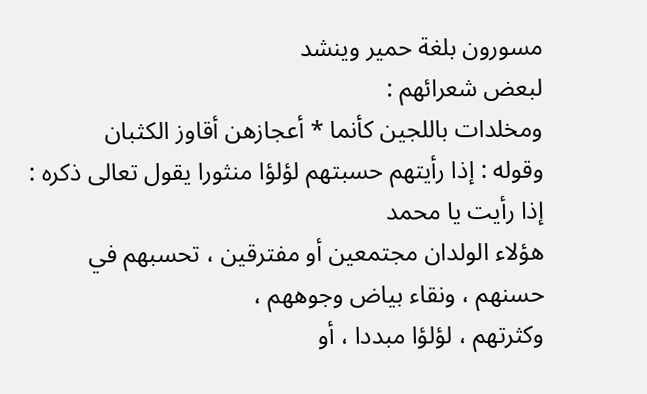مسورون بلغة حمير وينشد
لبعض شعرائهم :
ومخلدات باللجين كأنما * أعجازهن أقاوز الكثبان
وقوله : إذا رأيتهم حسبتهم لؤلؤا منثورا يقول تعالى ذكره : إذا رأيت يا محمد
هؤلاء الولدان مجتمعين أو مفترقين ، تحسبهم في حسنهم ، ونقاء بياض وجوههم ،
وكثرتهم ، لؤلؤا مبددا ، أو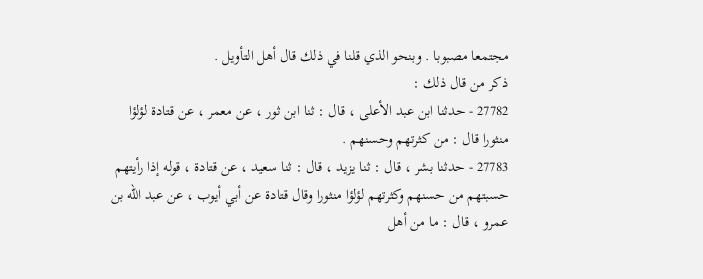مجتمعا مصبوبا . وبنحو الذي قلنا في ذلك قال أهل التأويل .
ذكر من قال ذلك :
27782 - حدثنا ابن عبد الأعلى ، قال : ثنا ابن ثور ، عن معمر ، عن قتادة لؤلؤا
منثورا قال : من كثرتهم وحسنهم .
27783 - حدثنا بشر ، قال : ثنا يزيد ، قال : ثنا سعيد ، عن قتادة ، قوله إذا رأيتهم
حسبتهم من حسنهم وكثرتهم لؤلؤا منثورا وقال قتادة عن أبي أيوب ، عن عبد الله بن
عمرو ، قال : ما من أهل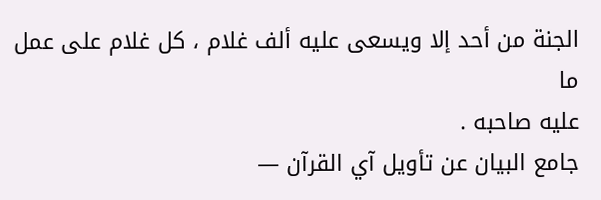الجنة من أحد إلا ويسعى عليه ألف غلام ، كل غلام على عمل ما
عليه صاحبه .
جامع البيان عن تأويل آي القرآن —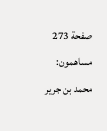صفحة 273
مساهمون: محمد بن جرير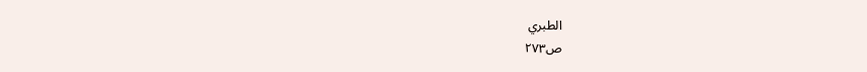الطبري
ص٢٧٣